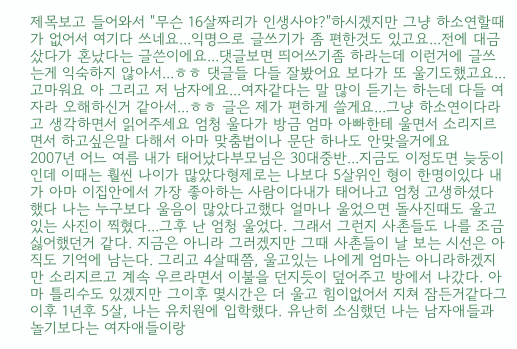제목보고 들어와서 "무슨 16살짜리가 인생사야?"하시겠지만 그냥 하소연할때가 없어서 여기다 쓰네요...익명으로 글쓰기가 좀 편한것도 있고요...전에 대금샀다가 혼났다는 글쓴이에요...댓글보면 띄어쓰기좀 하라는데 이런거에 글쓰는게 익숙하지 않아서...ㅎㅎ 댓글들 다들 잘봤어요 보다가 또 울기도했고요...고마워요 아 그리고 저 남자에요...여자같다는 말 많이 듣기는 하는데 다들 여자라 오해하신거 같아서...ㅎㅎ 글은 제가 편하게 쓸게요...그냥 하소연이다라고 생각하면서 읽어주세요 엄청 울다가 방금 엄마 아빠한테 울면서 소리지르면서 하고싶은말 다해서 아마 맞춤법이나 문단 하나도 안맞을거에요
2007년 어느 여름 내가 태어났다부모님은 30대중반...지금도 이정도면 늦둥이인데 이때는 훨씬 나이가 많았다형제로는 나보다 5살위인 형이 한명이있다 내가 아마 이집안에서 가장 좋아하는 사람이다내가 태어나고 엄청 고생하셨다 했다 나는 누구보다 울음이 많았다고했다 얼마나 울었으면 돌사진때도 울고있는 사진이 찍혔다...그후 난 엄청 울었다. 그래서 그런지 사촌들도 나를 조금 싫어했던거 같다. 지금은 아니라 그러겠지만 그때 사촌들이 날 보는 시선은 아직도 기억에 남는다. 그리고 4살때쯤, 울고있는 나에게 엄마는 아니라하겠지만 소리지르고 계속 우르라면서 이불을 던지듯이 덮어주고 방에서 나갔다. 아마 틀리수도 있겠지만 그이후 몇시간은 더 울고 힘이없어서 지쳐 잠든거같다그이후 1년후 5살, 나는 유치원에 입학했다. 유난히 소심했던 나는 남자애들과 놀기보다는 여자애들이랑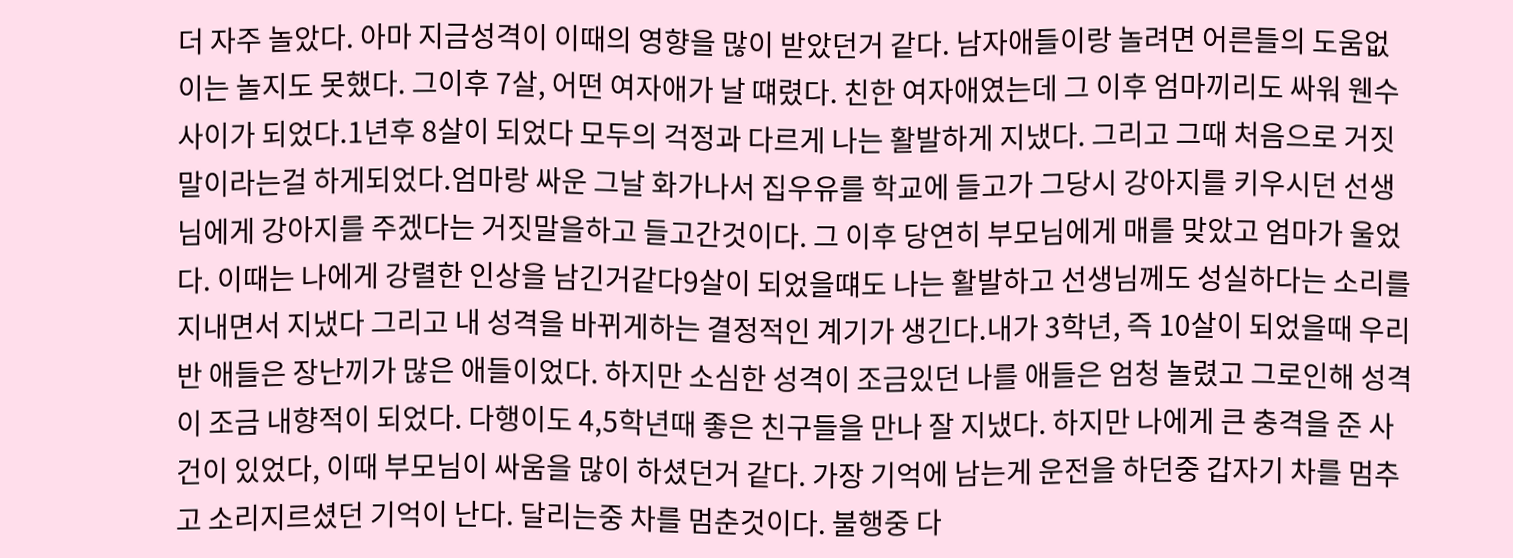더 자주 놀았다. 아마 지금성격이 이때의 영향을 많이 받았던거 같다. 남자애들이랑 놀려면 어른들의 도움없이는 놀지도 못했다. 그이후 7살, 어떤 여자애가 날 떄렸다. 친한 여자애였는데 그 이후 엄마끼리도 싸워 웬수사이가 되었다.1년후 8살이 되었다 모두의 걱정과 다르게 나는 활발하게 지냈다. 그리고 그때 처음으로 거짓말이라는걸 하게되었다.엄마랑 싸운 그날 화가나서 집우유를 학교에 들고가 그당시 강아지를 키우시던 선생님에게 강아지를 주겠다는 거짓말을하고 들고간것이다. 그 이후 당연히 부모님에게 매를 맞았고 엄마가 울었다. 이때는 나에게 강렬한 인상을 남긴거같다9살이 되었을떄도 나는 활발하고 선생님께도 성실하다는 소리를 지내면서 지냈다 그리고 내 성격을 바뀌게하는 결정적인 계기가 생긴다.내가 3학년, 즉 10살이 되었을때 우리반 애들은 장난끼가 많은 애들이었다. 하지만 소심한 성격이 조금있던 나를 애들은 엄청 놀렸고 그로인해 성격이 조금 내향적이 되었다. 다행이도 4,5학년때 좋은 친구들을 만나 잘 지냈다. 하지만 나에게 큰 충격을 준 사건이 있었다, 이때 부모님이 싸움을 많이 하셨던거 같다. 가장 기억에 남는게 운전을 하던중 갑자기 차를 멈추고 소리지르셨던 기억이 난다. 달리는중 차를 멈춘것이다. 불행중 다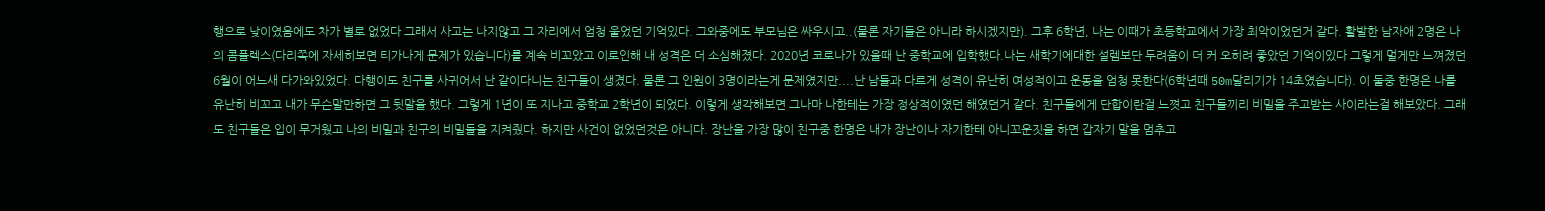행으로 낮이였음에도 차가 별로 없었다 그래서 사고는 나지않고 그 자리에서 엄청 울었던 기억있다. 그와중에도 부모님은 싸우시고..(물론 자기들은 아니라 하시겠지만). 그후 6학년, 나는 이때가 초등학교에서 가장 최악이었던거 같다. 활발한 남자애 2명은 나의 콤플렉스(다리쪽에 자세히보면 티가나게 문제가 있습니다)를 계속 비꼬았고 이로인해 내 성격은 더 소심해졌다. 2020년 코로나가 있을때 난 중학교에 입학했다.나는 새학기에대한 설렘보단 두려움이 더 커 오히려 좋았던 기억이있다 그렇게 멀게만 느껴졌던 6월이 어느새 다가와있었다. 다행이도 친구를 사귀어서 난 같이다니는 친구들이 생겼다. 물론 그 인원이 3명이라는게 문제였지만....난 남들과 다르게 성격이 유난히 여성적이고 운동을 엄청 못한다(6학년때 50m달리기가 14초였습니다). 이 둘중 한명은 나를 유난히 비꼬고 내가 무슨말만하면 그 뒷말을 했다. 그렇게 1년이 또 지나고 중학교 2학년이 되었다. 이렇게 생각해보면 그나마 나한테는 가장 정상적이였던 해였던거 같다. 친구들에게 단합이란걸 느꼇고 친구들끼리 비밀을 주고받는 사이라는걸 해보았다. 그래도 친구들은 입이 무거웠고 나의 비밀과 친구의 비밀들을 지켜줬다. 하지만 사건이 없었던것은 아니다. 장난을 가장 많이 친구중 한명은 내가 장난이나 자기한테 아니꼬운짓을 하면 갑자기 말을 멈추고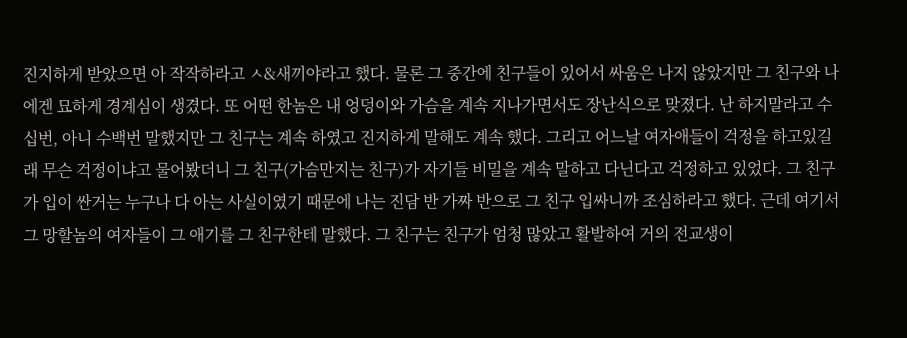진지하게 받았으면 아 작작하라고 ㅅ&새끼야라고 했다. 물론 그 중간에 친구들이 있어서 싸움은 나지 않았지만 그 친구와 나에겐 묘하게 경계심이 생겼다. 또 어떤 한놈은 내 엉덩이와 가슴을 계속 지나가면서도 장난식으로 맞졌다. 난 하지말라고 수십번, 아니 수백번 말했지만 그 친구는 계속 하였고 진지하게 말해도 계속 했다. 그리고 어느날 여자애들이 걱정을 하고있길래 무슨 걱정이냐고 물어봤더니 그 친구(가슴만지는 친구)가 자기들 비밀을 계속 말하고 다닌다고 걱정하고 있었다. 그 친구가 입이 싼거는 누구나 다 아는 사실이였기 때문에 나는 진담 반 가짜 반으로 그 친구 입싸니까 조심하라고 했다. 근데 여기서 그 망할놈의 여자들이 그 애기를 그 친구한테 말했다. 그 친구는 친구가 엄청 많았고 활발하여 거의 전교생이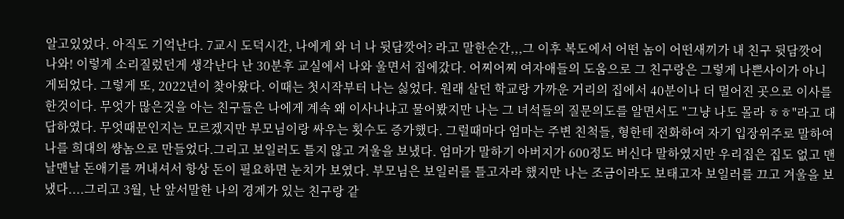알고있었다. 아직도 기억난다. 7교시 도덕시간, 나에게 와 너 나 뒷담깟어? 라고 말한순간,,,그 이후 복도에서 어떤 놈이 어떤새끼가 내 친구 뒷담깟어 나와! 이렇게 소리질렀던게 생각난다 난 30분후 교실에서 나와 울면서 집에갔다. 어찌어찌 여자애들의 도움으로 그 친구랑은 그렇게 나쁜사이가 아니게되었다. 그렇게 또, 2022년이 찾아왔다. 이때는 첫시작부터 나는 싫었다. 원래 살던 학교랑 가까운 거리의 집에서 40분이나 더 멀어진 곳으로 이사를 한것이다. 무엇가 많은것을 아는 친구들은 나에게 계속 왜 이사나냐고 물어봤지만 나는 그 녀석들의 질문의도를 알면서도 "그냥 나도 몰라 ㅎㅎ"라고 대답하였다. 무엇때문인지는 모르겠지만 부모님이랑 싸우는 횟수도 증가했다. 그럴때마다 엄마는 주변 친척들, 형한테 전화하여 자기 입장위주로 말하여 나를 희대의 썅놈으로 만들었다.그리고 보일러도 틀지 않고 겨울을 보냈다. 엄마가 말하기 아버지가 600정도 버신다 말하였지만 우리집은 집도 없고 맨날맨날 돈애기를 꺼내셔서 항상 돈이 필요하면 눈치가 보였다. 부모님은 보일러를 틀고자라 했지만 나는 조금이라도 보태고자 보일러를 끄고 겨울을 보냈다....그리고 3월, 난 앞서말한 나의 경계가 있는 친구랑 같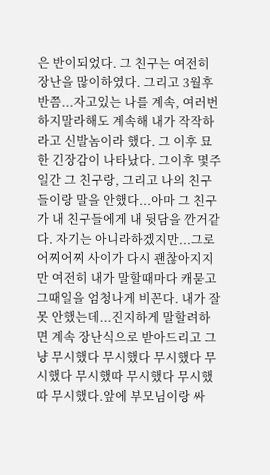은 반이되었다. 그 친구는 여전히 장난을 많이하였다. 그리고 3월후반쯤...자고있는 나를 계속, 여러번 하지말라해도 계속해 내가 작작하라고 신발놈이라 했다. 그 이후 묘한 긴장감이 나타났다. 그이후 몇주일간 그 친구랑, 그리고 나의 친구들이랑 말을 안했다...아마 그 친구가 내 친구들에게 내 뒷담을 깐거같다. 자기는 아니라하겠지만...그로 어찌어찌 사이가 다시 괜찮아지지만 여전히 내가 말할때마다 캐묻고 그때일을 엄청나게 비꼰다. 내가 잘못 안했는데...진지하게 말할려하면 계속 장난식으로 받아드리고 그냥 무시했다 무시했다 무시했다 무시했다 무시했따 무시했다 무시했따 무시했다.앞에 부모님이랑 싸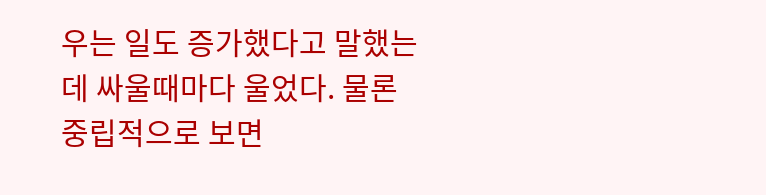우는 일도 증가했다고 말했는데 싸울때마다 울었다. 물론 중립적으로 보면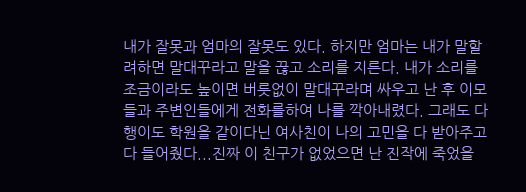내가 잘못과 엄마의 잘못도 있다. 하지만 엄마는 내가 말할려하면 말대꾸라고 말을 끊고 소리를 지른다. 내가 소리를 조금이라도 높이면 버릇없이 말대꾸라며 싸우고 난 후 이모들과 주변인들에게 전화를하여 나를 깍아내렸다. 그래도 다행이도 학원을 같이다닌 여사친이 나의 고민을 다 받아주고 다 들어줬다...진짜 이 친구가 없었으면 난 진작에 죽었을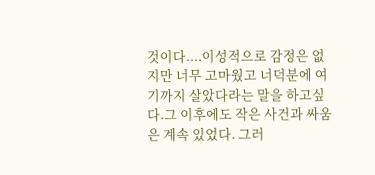것이다....이성적으로 감정은 없지만 너무 고마웠고 너덕분에 여기까지 살았다라는 말을 하고싶다.그 이후에도 작은 사건과 싸움은 계속 있었다. 그러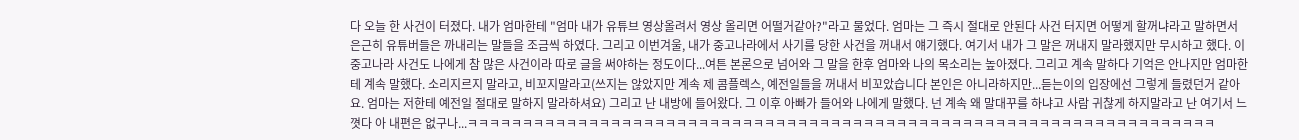다 오늘 한 사건이 터졌다. 내가 엄마한테 "엄마 내가 유튜브 영상올려서 영상 올리면 어떨거같아?"라고 물었다. 엄마는 그 즉시 절대로 안된다 사건 터지면 어떻게 할꺼냐라고 말하면서 은근히 유튜버들은 까내리는 말들을 조금씩 하였다. 그리고 이번겨울, 내가 중고나라에서 사기를 당한 사건을 꺼내서 얘기했다. 여기서 내가 그 말은 꺼내지 말라했지만 무시하고 했다. 이 중고나라 사건도 나에게 참 많은 사건이라 따로 글을 써야하는 정도이다...여튼 본론으로 넘어와 그 말을 한후 엄마와 나의 목소리는 높아졌다. 그리고 계속 말하다 기억은 안나지만 엄마한테 계속 말했다. 소리지르지 말라고, 비꼬지말라고(쓰지는 않았지만 계속 제 콤플렉스, 예전일들을 꺼내서 비꼬았습니다 본인은 아니라하지만...듣는이의 입장에선 그렇게 들렸던거 같아요. 엄마는 저한테 예전일 절대로 말하지 말라하셔요) 그리고 난 내방에 들어왔다. 그 이후 아빠가 들어와 나에게 말했다. 넌 계속 왜 말대꾸를 하냐고 사람 귀찮게 하지말라고 난 여기서 느꼇다 아 내편은 없구나...ㅋㅋㅋㅋㅋㅋㅋㅋㅋㅋㅋㅋㅋㅋㅋㅋㅋㅋㅋㅋㅋㅋㅋㅋㅋㅋㅋㅋㅋㅋㅋㅋㅋㅋㅋㅋㅋㅋㅋㅋㅋㅋㅋㅋㅋㅋㅋㅋㅋㅋㅋㅋㅋㅋㅋㅋㅋㅋㅋㅋㅋㅋㅋㅋㅋㅋㅋㅋ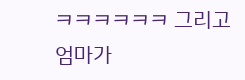ㅋㅋㅋㅋㅋㅋ 그리고 엄마가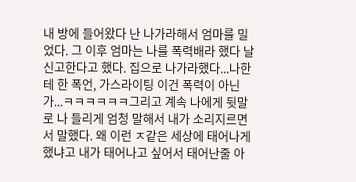내 방에 들어왔다 난 나가라해서 엄마를 밀었다. 그 이후 엄마는 나를 폭력배라 했다 날 신고한다고 했다. 집으로 나가라했다...나한테 한 폭언, 가스라이팅 이건 폭력이 아닌가...ㅋㅋㅋㅋㅋㅋ그리고 계속 나에게 뒷말로 나 들리게 엄청 말해서 내가 소리지르면서 말했다. 왜 이런 ㅈ같은 세상에 태어나게 했냐고 내가 태어나고 싶어서 태어난줄 아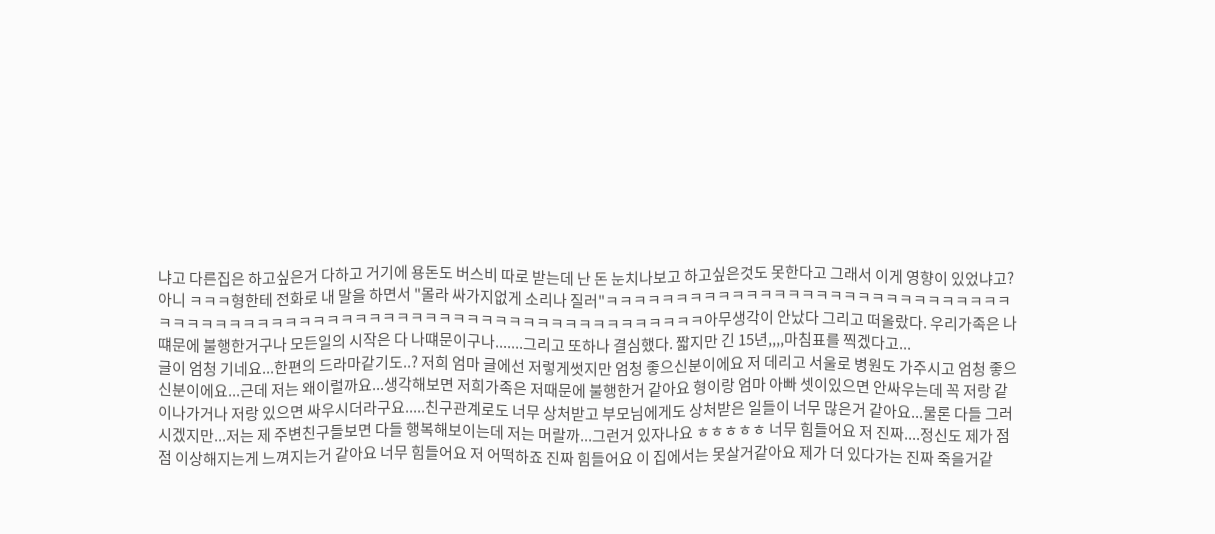냐고 다른집은 하고싶은거 다하고 거기에 용돈도 버스비 따로 받는데 난 돈 눈치나보고 하고싶은것도 못한다고 그래서 이게 영향이 있었냐고? 아니 ㅋㅋㅋ형한테 전화로 내 말을 하면서 "몰라 싸가지없게 소리나 질러"ㅋㅋㅋㅋㅋㅋㅋㅋㅋㅋㅋㅋㅋㅋㅋㅋㅋㅋㅋㅋㅋㅋㅋㅋㅋㅋㅋㅋㅋㅋㅋㅋㅋㅋㅋㅋㅋㅋㅋㅋㅋㅋㅋㅋㅋㅋㅋㅋㅋㅋㅋㅋㅋㅋㅋㅋㅋㅋㅋㅋㅋㅋㅋㅋㅋㅋㅋㅋ아무생각이 안났다 그리고 떠올랐다. 우리가족은 나떄문에 불행한거구나 모든일의 시작은 다 나떄문이구나.......그리고 또하나 결심했다. 짧지만 긴 15년,,,,마침표를 찍겠다고...
글이 엄청 기네요...한편의 드라마같기도..? 저희 엄마 글에선 저렇게썻지만 엄청 좋으신분이에요 저 데리고 서울로 병원도 가주시고 엄청 좋으신분이에요...근데 저는 왜이럴까요...생각해보면 저희가족은 저때문에 불행한거 같아요 형이랑 엄마 아빠 셋이있으면 안싸우는데 꼭 저랑 같이나가거나 저랑 있으면 싸우시더라구요.....친구관계로도 너무 상처받고 부모님에게도 상처받은 일들이 너무 많은거 같아요...물론 다들 그러시겠지만...저는 제 주변친구들보면 다들 행복해보이는데 저는 머랄까...그런거 있자나요 ㅎㅎㅎㅎㅎ 너무 힘들어요 저 진짜....정신도 제가 점점 이상해지는게 느껴지는거 같아요 너무 힘들어요 저 어떡하죠 진짜 힘들어요 이 집에서는 못살거같아요 제가 더 있다가는 진짜 죽을거같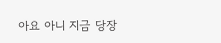아요 아니 지금 당장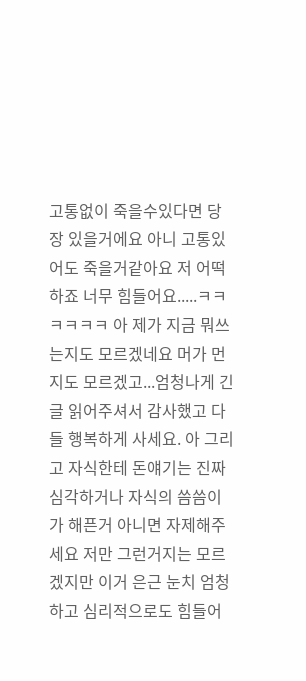고통없이 죽을수있다면 당장 있을거에요 아니 고통있어도 죽을거같아요 저 어떡하죠 너무 힘들어요.....ㅋㅋㅋㅋㅋㅋ 아 제가 지금 뭐쓰는지도 모르겠네요 머가 먼지도 모르겠고...엄청나게 긴글 읽어주셔서 감사했고 다들 행복하게 사세요. 아 그리고 자식한테 돈얘기는 진짜 심각하거나 자식의 씀씀이가 해픈거 아니면 자제해주세요 저만 그런거지는 모르겠지만 이거 은근 눈치 엄청하고 심리적으로도 힘들어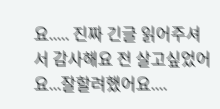요..... 진짜 긴글 읽어주셔서 감사해요 전 살고싶었어요...잘할려했어요....